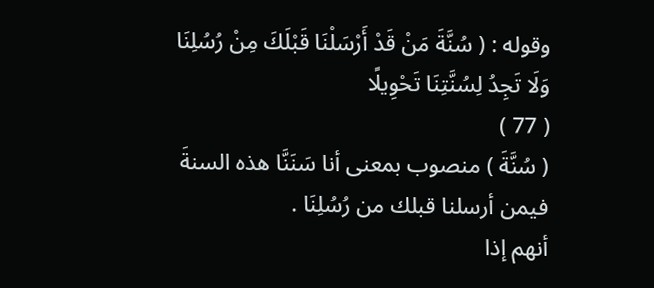وقوله : ( سُنَّةَ مَنْ قَدْ أَرْسَلْنَا قَبْلَكَ مِنْ رُسُلِنَا وَلَا تَجِدُ لِسُنَّتِنَا تَحْوِيلًا
( 77 )
( سُنَّةَ ) منصوب بمعنى أنا سَنَنَّا هذه السنةَ فيمن أرسلنا قبلك من رُسُلِنَا .
أنهم إذا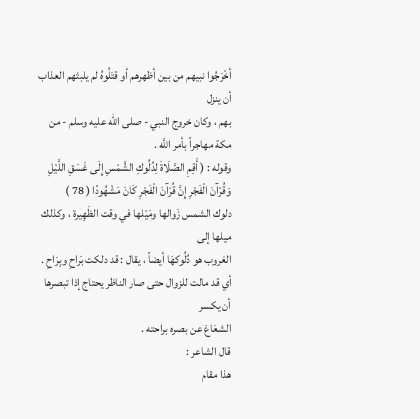أخْرَجُوا نبيهم من بين أظهرهم أو قتَلُوهُ لم يلبثهم العذاب أن ينزل
بهم ، وكان خروج النبي - صلى الله عليه وسلم - من مكة مهاجراً بأمر اللَّه .
وقوله : ( أَقِمِ الصَّلَاةَ لِدُلُوكِ الشَّمْسِ إِلَى غَسَقِ اللَّيْلِ وَقُرْآنَ الْفَجْرِ إِنَّ قُرْآنَ الْفَجْرِ كَانَ مَشْهُودًا ( 78 )
دلوك الشمس زَوالها ومَيْلها في وقت الظَهِيرة ، وكذلك ميلها إلى
الغروب هو دُلُوكهَا أيضاً ، يقال : قد دلكت بَراحِ وبِرَاحِ .
أي قد مالت للزوال حتى صار الناظر يحتاج إذا تبصرها أن يكسر
الشعَاعَ عن بصره براحته .
قال الشاعر :
هذا مقام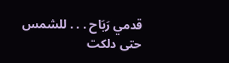قدمي رَبَاح . . . للشمس حتى دلكت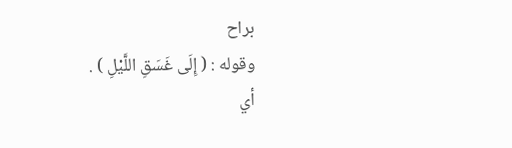براح
وقوله : ( إِلَى غَسَقِ اللَّيْلِ ) .
أي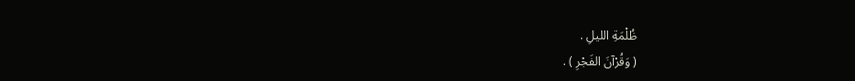ظُلْمَةِ الليلِ .
( وَقُرْآنَ الفَجْرِ ) .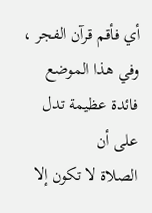أي فأقم قرآن الفجر ، وفي هذا الموضع فائدة عظيمة تدل على أن
الصلاة لا تكون إلا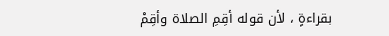بقراءةٍ ، لأن قوله أقِمِ الصلاة وأقِمْ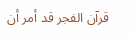قرآن الفجر قد أمر أن